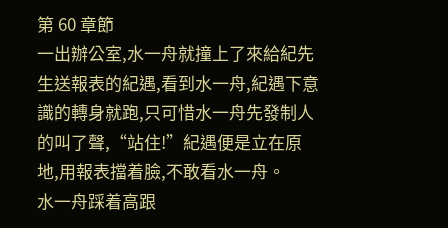第 60 章節
一出辦公室,水一舟就撞上了來給紀先生送報表的紀遇,看到水一舟,紀遇下意識的轉身就跑,只可惜水一舟先發制人的叫了聲,“站住!”紀遇便是立在原地,用報表擋着臉,不敢看水一舟。
水一舟踩着高跟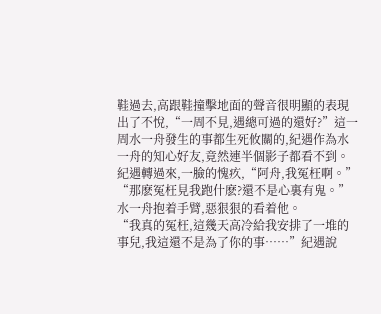鞋過去,高跟鞋撞擊地面的聲音很明顯的表現出了不悅,“一周不見,遇總可過的還好?”這一周水一舟發生的事都生死攸關的,紀遇作為水一舟的知心好友,竟然連半個影子都看不到。
紀遇轉過來,一臉的愧疚,“阿舟,我冤枉啊。”
“那麽冤枉見我跑什麽?還不是心裏有鬼。”水一舟抱着手臂,惡狠狠的看着他。
“我真的冤枉,這幾天高冷給我安排了一堆的事兒,我這還不是為了你的事……”紀遇說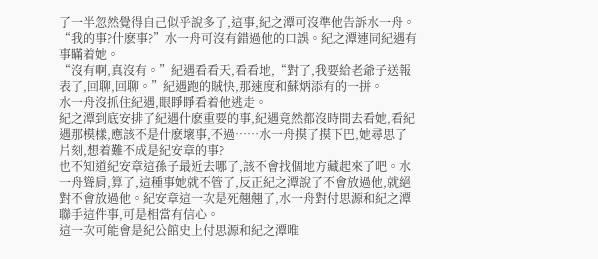了一半忽然覺得自己似乎說多了,這事,紀之潭可沒準他告訴水一舟。
“我的事?什麽事?”水一舟可沒有錯過他的口誤。紀之潭連同紀遇有事瞞着她。
“沒有啊,真沒有。”紀遇看看天,看看地,“對了,我要給老爺子送報表了,回聊,回聊。”紀遇跑的賊快,那速度和蘇炳添有的一拼。
水一舟沒抓住紀遇,眼睜睜看着他逃走。
紀之潭到底安排了紀遇什麽重要的事,紀遇竟然都沒時間去看她,看紀遇那模樣,應該不是什麽壞事,不過……水一舟摸了摸下巴,她尋思了片刻,想着難不成是紀安章的事?
也不知道紀安章這孫子最近去哪了,該不會找個地方藏起來了吧。水一舟聳肩,算了,這種事她就不管了,反正紀之潭說了不會放過他,就絕對不會放過他。紀安章這一次是死翹翹了,水一舟對付思源和紀之潭聯手這件事,可是相當有信心。
這一次可能會是紀公館史上付思源和紀之潭唯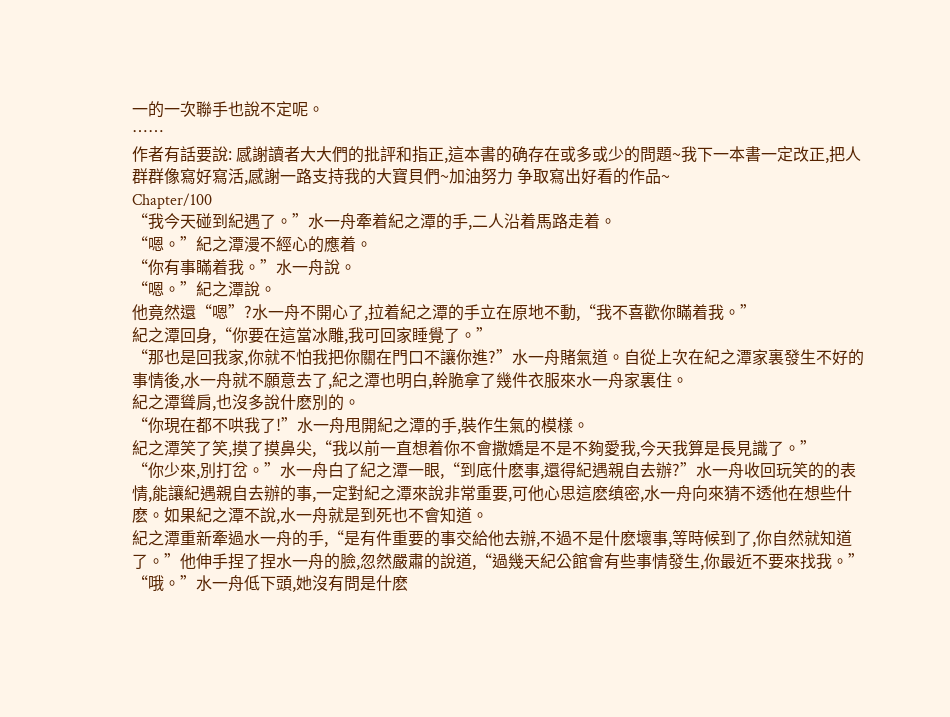一的一次聯手也說不定呢。
……
作者有話要說: 感謝讀者大大們的批評和指正,這本書的确存在或多或少的問題~我下一本書一定改正,把人群群像寫好寫活,感謝一路支持我的大寶貝們~加油努力 争取寫出好看的作品~
Chapter/100
“我今天碰到紀遇了。”水一舟牽着紀之潭的手,二人沿着馬路走着。
“嗯。”紀之潭漫不經心的應着。
“你有事瞞着我。”水一舟說。
“嗯。”紀之潭說。
他竟然還“嗯”?水一舟不開心了,拉着紀之潭的手立在原地不動,“我不喜歡你瞞着我。”
紀之潭回身,“你要在這當冰雕,我可回家睡覺了。”
“那也是回我家,你就不怕我把你關在門口不讓你進?”水一舟賭氣道。自從上次在紀之潭家裏發生不好的事情後,水一舟就不願意去了,紀之潭也明白,幹脆拿了幾件衣服來水一舟家裏住。
紀之潭聳肩,也沒多說什麽別的。
“你現在都不哄我了!”水一舟甩開紀之潭的手,裝作生氣的模樣。
紀之潭笑了笑,摸了摸鼻尖,“我以前一直想着你不會撒嬌是不是不夠愛我,今天我算是長見識了。”
“你少來,別打岔。”水一舟白了紀之潭一眼,“到底什麽事,還得紀遇親自去辦?”水一舟收回玩笑的的表情,能讓紀遇親自去辦的事,一定對紀之潭來說非常重要,可他心思這麽缜密,水一舟向來猜不透他在想些什麽。如果紀之潭不說,水一舟就是到死也不會知道。
紀之潭重新牽過水一舟的手,“是有件重要的事交給他去辦,不過不是什麽壞事,等時候到了,你自然就知道了。”他伸手捏了捏水一舟的臉,忽然嚴肅的說道,“過幾天紀公館會有些事情發生,你最近不要來找我。”
“哦。”水一舟低下頭,她沒有問是什麽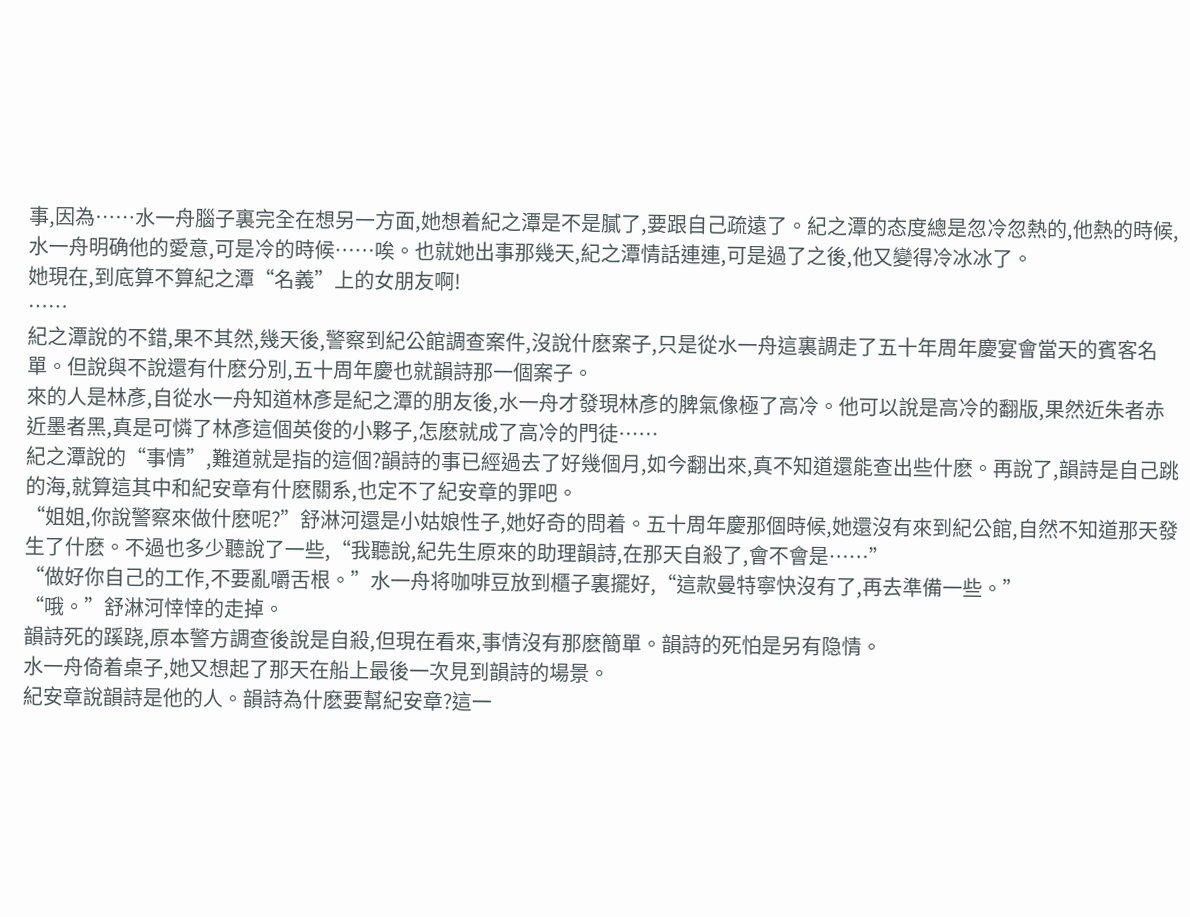事,因為……水一舟腦子裏完全在想另一方面,她想着紀之潭是不是膩了,要跟自己疏遠了。紀之潭的态度總是忽冷忽熱的,他熱的時候,水一舟明确他的愛意,可是冷的時候……唉。也就她出事那幾天,紀之潭情話連連,可是過了之後,他又變得冷冰冰了。
她現在,到底算不算紀之潭“名義”上的女朋友啊!
……
紀之潭說的不錯,果不其然,幾天後,警察到紀公館調查案件,沒說什麽案子,只是從水一舟這裏調走了五十年周年慶宴會當天的賓客名單。但說與不說還有什麽分別,五十周年慶也就韻詩那一個案子。
來的人是林彥,自從水一舟知道林彥是紀之潭的朋友後,水一舟才發現林彥的脾氣像極了高冷。他可以說是高冷的翻版,果然近朱者赤近墨者黑,真是可憐了林彥這個英俊的小夥子,怎麽就成了高冷的門徒……
紀之潭說的“事情”,難道就是指的這個?韻詩的事已經過去了好幾個月,如今翻出來,真不知道還能查出些什麽。再說了,韻詩是自己跳的海,就算這其中和紀安章有什麽關系,也定不了紀安章的罪吧。
“姐姐,你說警察來做什麽呢?”舒淋河還是小姑娘性子,她好奇的問着。五十周年慶那個時候,她還沒有來到紀公館,自然不知道那天發生了什麽。不過也多少聽說了一些,“我聽說,紀先生原來的助理韻詩,在那天自殺了,會不會是……”
“做好你自己的工作,不要亂嚼舌根。”水一舟将咖啡豆放到櫃子裏擺好,“這款曼特寧快沒有了,再去準備一些。”
“哦。”舒淋河悻悻的走掉。
韻詩死的蹊跷,原本警方調查後說是自殺,但現在看來,事情沒有那麽簡單。韻詩的死怕是另有隐情。
水一舟倚着桌子,她又想起了那天在船上最後一次見到韻詩的場景。
紀安章說韻詩是他的人。韻詩為什麽要幫紀安章?這一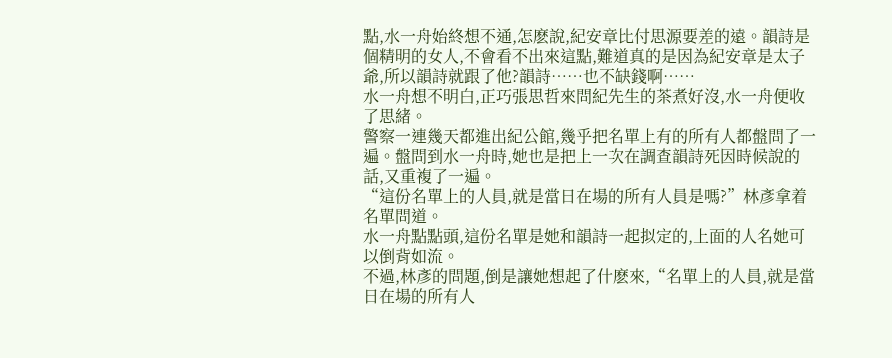點,水一舟始終想不通,怎麽說,紀安章比付思源要差的遠。韻詩是個精明的女人,不會看不出來這點,難道真的是因為紀安章是太子爺,所以韻詩就跟了他?韻詩……也不缺錢啊……
水一舟想不明白,正巧張思哲來問紀先生的茶煮好沒,水一舟便收了思緒。
警察一連幾天都進出紀公館,幾乎把名單上有的所有人都盤問了一遍。盤問到水一舟時,她也是把上一次在調查韻詩死因時候說的話,又重複了一遍。
“這份名單上的人員,就是當日在場的所有人員是嗎?”林彥拿着名單問道。
水一舟點點頭,這份名單是她和韻詩一起拟定的,上面的人名她可以倒背如流。
不過,林彥的問題,倒是讓她想起了什麽來,“名單上的人員,就是當日在場的所有人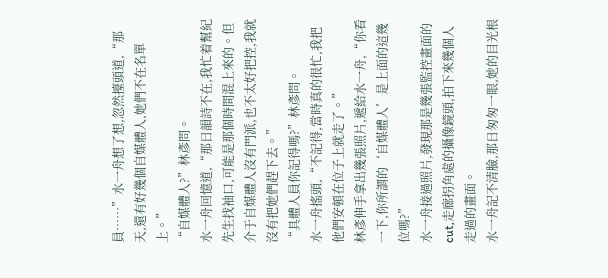員……”水一舟想了想,忽然擡頭道,“那天,還有好幾個自媒體人,她們不在名單上。”
“自媒體人?”林彥問。
水一舟回憶道,“那日韻詩不在,我忙着幫紀先生找袖口,可能是那個時間混上來的。但介于自媒體人沒有門派,也不太好把控,我就沒有把她們趕下去。”
“具體人員你記得嗎?”林彥問。
水一舟搖頭,“不記得,當時真的很忙,我把他們安頓在位子上就走了。”
林彥伸手拿出幾張照片,遞給水一舟,“你看一下,你所謂的‘自媒體人’是上面的這幾位嗎?”
水一舟接過照片,發現那是幾張監控畫面的cut,走廊拐角處的攝像鏡頭,拍下來幾個人走過的畫面。
水一舟記不清臉,那日匆匆一眼,她的目光根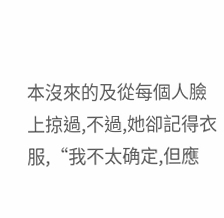本沒來的及從每個人臉上掠過,不過,她卻記得衣服,“我不太确定,但應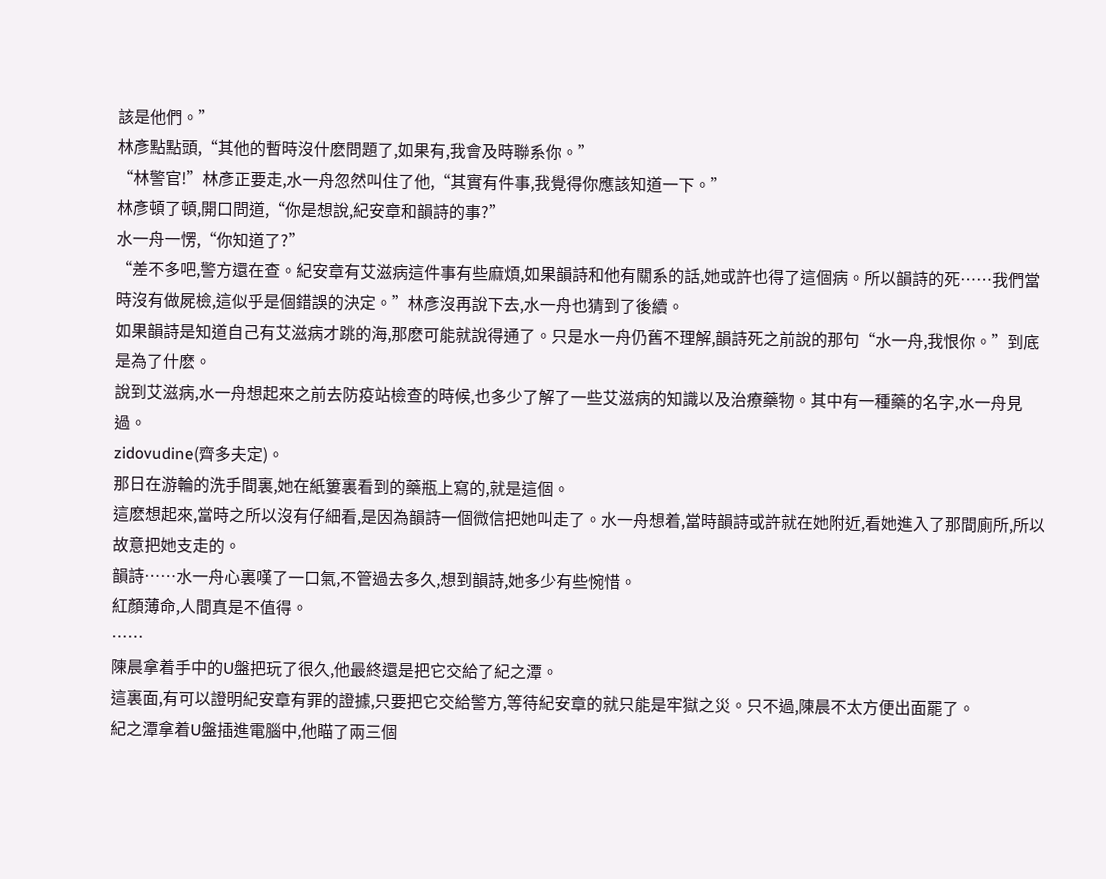該是他們。”
林彥點點頭,“其他的暫時沒什麽問題了,如果有,我會及時聯系你。”
“林警官!”林彥正要走,水一舟忽然叫住了他,“其實有件事,我覺得你應該知道一下。”
林彥頓了頓,開口問道,“你是想說,紀安章和韻詩的事?”
水一舟一愣,“你知道了?”
“差不多吧,警方還在查。紀安章有艾滋病這件事有些麻煩,如果韻詩和他有關系的話,她或許也得了這個病。所以韻詩的死……我們當時沒有做屍檢,這似乎是個錯誤的決定。”林彥沒再說下去,水一舟也猜到了後續。
如果韻詩是知道自己有艾滋病才跳的海,那麽可能就說得通了。只是水一舟仍舊不理解,韻詩死之前說的那句“水一舟,我恨你。”到底是為了什麽。
說到艾滋病,水一舟想起來之前去防疫站檢查的時候,也多少了解了一些艾滋病的知識以及治療藥物。其中有一種藥的名字,水一舟見過。
zidovudine(齊多夫定)。
那日在游輪的洗手間裏,她在紙簍裏看到的藥瓶上寫的,就是這個。
這麽想起來,當時之所以沒有仔細看,是因為韻詩一個微信把她叫走了。水一舟想着,當時韻詩或許就在她附近,看她進入了那間廁所,所以故意把她支走的。
韻詩……水一舟心裏嘆了一口氣,不管過去多久,想到韻詩,她多少有些惋惜。
紅顏薄命,人間真是不值得。
……
陳晨拿着手中的U盤把玩了很久,他最終還是把它交給了紀之潭。
這裏面,有可以證明紀安章有罪的證據,只要把它交給警方,等待紀安章的就只能是牢獄之災。只不過,陳晨不太方便出面罷了。
紀之潭拿着U盤插進電腦中,他瞄了兩三個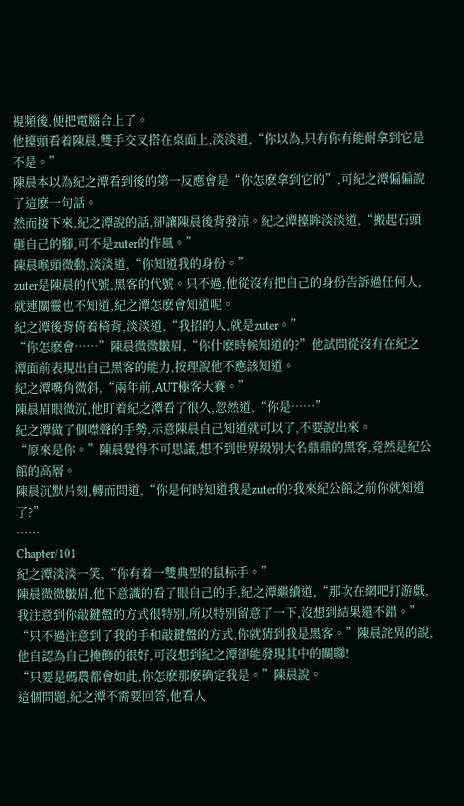視頻後,便把電腦合上了。
他擡頭看着陳晨,雙手交叉搭在桌面上,淡淡道,“你以為,只有你有能耐拿到它是不是。”
陳晨本以為紀之潭看到後的第一反應會是“你怎麽拿到它的”,可紀之潭偏偏說了這麽一句話。
然而接下來,紀之潭說的話,卻讓陳晨後背發涼。紀之潭擡眸淡淡道,“搬起石頭砸自己的腳,可不是zuter的作風。”
陳晨喉頭微動,淡淡道,“你知道我的身份。”
zuter是陳晨的代號,黑客的代號。只不過,他從沒有把自己的身份告訴過任何人,就連關靈也不知道,紀之潭怎麽會知道呢。
紀之潭後背倚着椅背,淡淡道,“我招的人,就是zuter。”
“你怎麽會……”陳晨微微皺眉,“你什麽時候知道的?”他試問從沒有在紀之潭面前表現出自己黑客的能力,按理說他不應該知道。
紀之潭嘴角微斜,“兩年前,AUT極客大賽。”
陳晨眉眼微沉,他盯着紀之潭看了很久,忽然道,“你是……”
紀之潭做了個噤聲的手勢,示意陳晨自己知道就可以了,不要說出來。
“原來是你。”陳晨覺得不可思議,想不到世界級別大名鼎鼎的黑客,竟然是紀公館的高層。
陳晨沉默片刻,轉而問道,“你是何時知道我是zuter的?我來紀公館之前你就知道了?”
……
Chapter/101
紀之潭淡淡一笑,“你有着一雙典型的鼠标手。”
陳晨微微皺眉,他下意識的看了眼自己的手,紀之潭繼續道,“那次在網吧打游戲,我注意到你敲鍵盤的方式很特別,所以特別留意了一下,沒想到結果還不錯。”
“只不過注意到了我的手和敲鍵盤的方式,你就猜到我是黑客。”陳晨詫異的說,他自認為自己掩飾的很好,可沒想到紀之潭卻能發現其中的關聯!
“只要是碼農都會如此,你怎麽那麽确定我是。”陳晨說。
這個問題,紀之潭不需要回答,他看人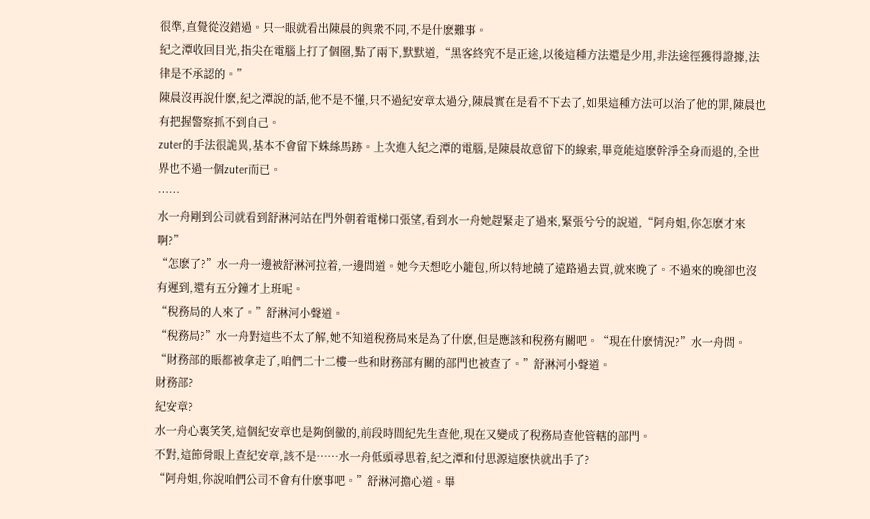很準,直覺從沒錯過。只一眼就看出陳晨的與衆不同,不是什麽難事。
紀之潭收回目光,指尖在電腦上打了個圈,點了兩下,默默道,“黑客終究不是正途,以後這種方法還是少用,非法途徑獲得證據,法律是不承認的。”
陳晨沒再說什麽,紀之潭說的話,他不是不懂,只不過紀安章太過分,陳晨實在是看不下去了,如果這種方法可以治了他的罪,陳晨也有把握警察抓不到自己。
zuter的手法很詭異,基本不會留下蛛絲馬跡。上次進入紀之潭的電腦,是陳晨故意留下的線索,畢竟能這麽幹淨全身而退的,全世界也不過一個zuter而已。
……
水一舟剛到公司就看到舒淋河站在門外朝着電梯口張望,看到水一舟她趕緊走了過來,緊張兮兮的說道,“阿舟姐,你怎麽才來啊?”
“怎麽了?”水一舟一邊被舒淋河拉着,一邊問道。她今天想吃小籠包,所以特地饒了遠路過去買,就來晚了。不過來的晚卻也沒有遲到,還有五分鐘才上班呢。
“稅務局的人來了。”舒淋河小聲道。
“稅務局?”水一舟對這些不太了解,她不知道稅務局來是為了什麽,但是應該和稅務有關吧。“現在什麽情況?”水一舟問。
“財務部的賬都被拿走了,咱們二十二樓一些和財務部有關的部門也被查了。”舒淋河小聲道。
財務部?
紀安章?
水一舟心裏笑笑,這個紀安章也是夠倒黴的,前段時間紀先生查他,現在又變成了稅務局查他管轄的部門。
不對,這節骨眼上查紀安章,該不是……水一舟低頭尋思着,紀之潭和付思源這麽快就出手了?
“阿舟姐,你說咱們公司不會有什麽事吧。”舒淋河擔心道。畢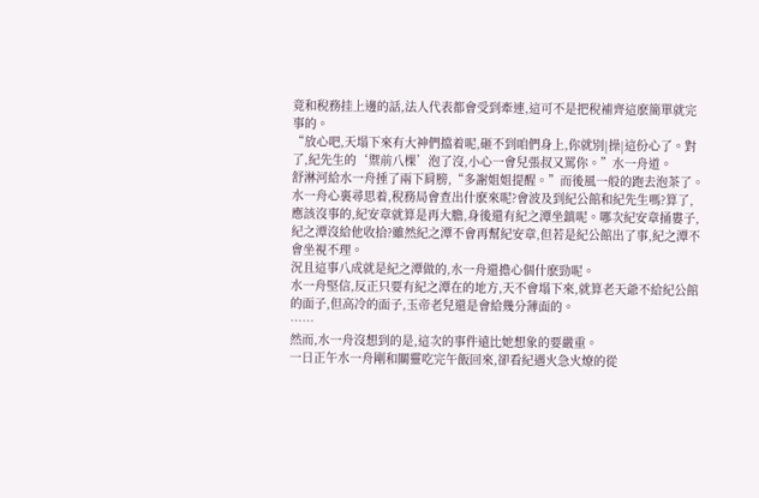竟和稅務挂上邊的話,法人代表都會受到牽連,這可不是把稅補齊這麽簡單就完事的。
“放心吧,天塌下來有大神們擋着呢,砸不到咱們身上,你就別|操|這份心了。對了,紀先生的‘禦前八棵’泡了沒,小心一會兒張叔又罵你。”水一舟道。
舒淋河給水一舟捶了兩下肩膀,“多謝姐姐提醒。”而後風一般的跑去泡茶了。
水一舟心裏尋思着,稅務局會查出什麽來呢?會波及到紀公館和紀先生嗎?算了,應該沒事的,紀安章就算是再大膽,身後還有紀之潭坐鎮呢。哪次紀安章捅婁子,紀之潭沒給他收拾?雖然紀之潭不會再幫紀安章,但若是紀公館出了事,紀之潭不會坐視不理。
況且這事八成就是紀之潭做的,水一舟還擔心個什麽勁呢。
水一舟堅信,反正只要有紀之潭在的地方,天不會塌下來,就算老天爺不給紀公館的面子,但高冷的面子,玉帝老兒還是會給幾分薄面的。
……
然而,水一舟沒想到的是,這次的事件遠比她想象的要嚴重。
一日正午水一舟剛和關靈吃完午飯回來,卻看紀遇火急火燎的從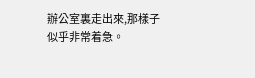辦公室裏走出來,那樣子似乎非常着急。